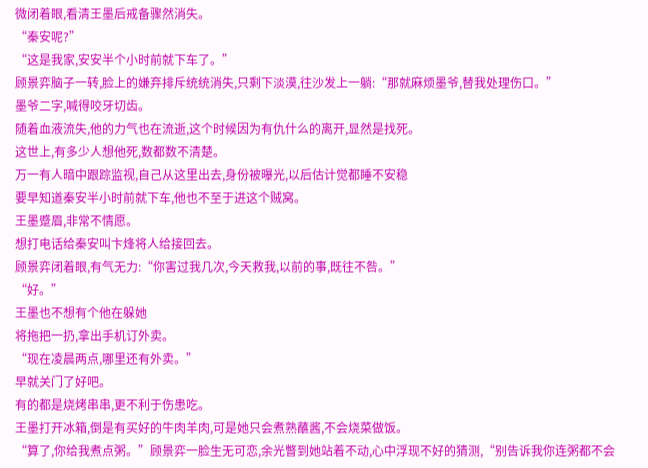微闭着眼,看清王墨后戒备骤然消失。
“秦安呢?”
“这是我家,安安半个小时前就下车了。”
顾景弈脑子一转,脸上的嫌弃排斥统统消失,只剩下淡漠,往沙发上一躺:“那就麻烦墨爷,替我处理伤口。”
墨爷二字,喊得咬牙切齿。
随着血液流失,他的力气也在流逝,这个时候因为有仇什么的离开,显然是找死。
这世上,有多少人想他死,数都数不清楚。
万一有人暗中跟踪监视,自己从这里出去,身份被曝光,以后估计觉都睡不安稳
要早知道秦安半小时前就下车,他也不至于进这个贼窝。
王墨蹙眉,非常不情愿。
想打电话给秦安叫卞烽将人给接回去。
顾景弈闭着眼,有气无力:“你害过我几次,今天救我,以前的事,既往不咎。”
“好。”
王墨也不想有个他在躲她
将拖把一扔,拿出手机订外卖。
“现在凌晨两点,哪里还有外卖。”
早就关门了好吧。
有的都是烧烤串串,更不利于伤患吃。
王墨打开冰箱,倒是有买好的牛肉羊肉,可是她只会煮熟蘸酱,不会烧菜做饭。
“算了,你给我煮点粥。”顾景弈一脸生无可恋,余光瞥到她站着不动,心中浮现不好的猜测,“别告诉我你连粥都不会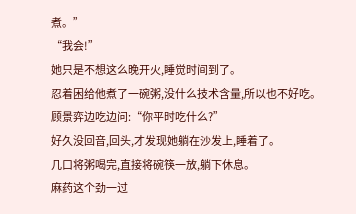煮。”
“我会!”
她只是不想这么晚开火,睡觉时间到了。
忍着困给他煮了一碗粥,没什么技术含量,所以也不好吃。
顾景弈边吃边问:“你平时吃什么?”
好久没回音,回头,才发现她躺在沙发上,睡着了。
几口将粥喝完,直接将碗筷一放,躺下休息。
麻药这个劲一过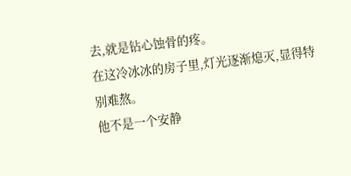去,就是钻心蚀骨的疼。
在这冷冰冰的房子里,灯光逐渐熄灭,显得特别难熬。
他不是一个安静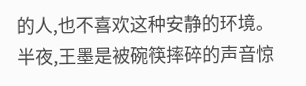的人,也不喜欢这种安静的环境。
半夜,王墨是被碗筷摔碎的声音惊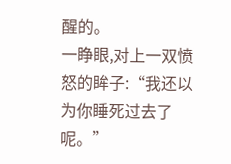醒的。
一睁眼,对上一双愤怒的眸子:“我还以为你睡死过去了呢。”